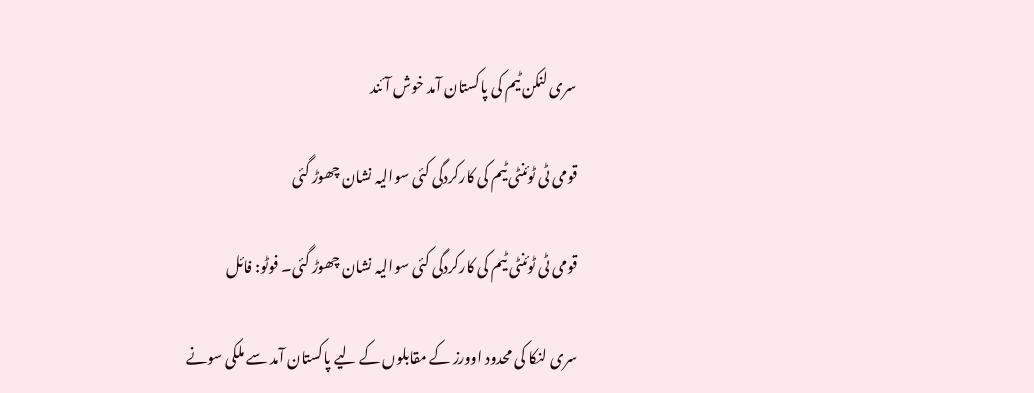سری لنکن ٹیم کی پاکستان آمد خوش آئند

قومی ٹی ٹوئنٹی ٹیم کی کارکردگی کئی سوالیہ نشان چھوڑ گئی

قومی ٹی ٹوئنٹی ٹیم کی کارکردگی کئی سوالیہ نشان چھوڑ گئی۔ فوٹو: فائل

سری لنکا کی محدود اوورز کے مقابلوں کے لیے پاکستان آمد سے ملکی سونے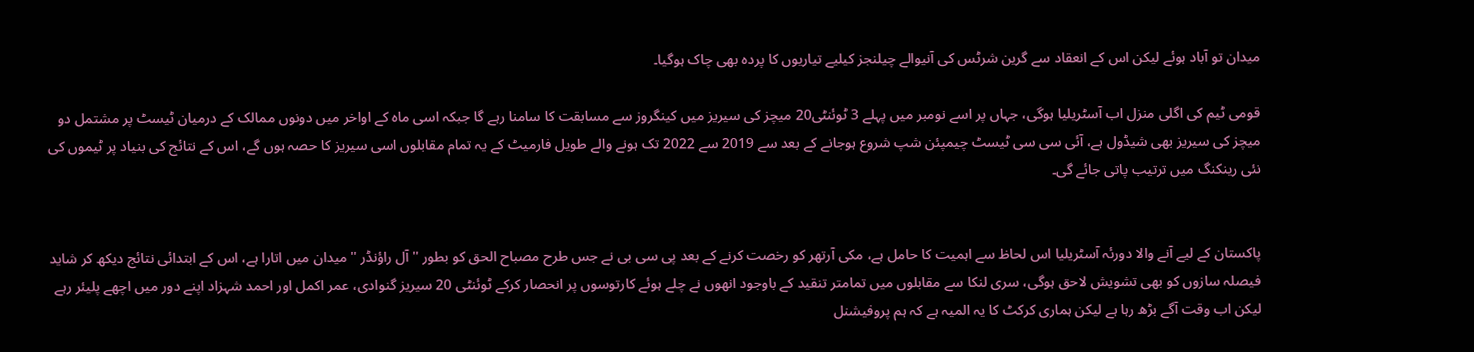میدان تو آباد ہوئے لیکن اس کے انعقاد سے گرین شرٹس کی آنیوالے چیلنجز کیلیے تیاریوں کا پردہ بھی چاک ہوگیا۔

قومی ٹیم کی اگلی منزل اب آسٹریلیا ہوگی، جہاں پر اسے نومبر میں پہلے 3 ٹوئنٹی20 میچز کی سیریز میں کینگروز سے مسابقت کا سامنا رہے گا جبکہ اسی ماہ کے اواخر میں دونوں ممالک کے درمیان ٹیسٹ پر مشتمل دو میچز کی سیریز بھی شیڈول ہے، آئی سی سی ٹیسٹ چیمپئن شپ شروع ہوجانے کے بعد سے 2019 سے 2022 تک ہونے والے طویل فارمیٹ کے یہ تمام مقابلوں اسی سیریز کا حصہ ہوں گے، اس کے نتائج کی بنیاد پر ٹیموں کی نئی رینکنگ میں ترتیب پاتی جائے گی۔


پاکستان کے لیے آنے والا دورئہ آسٹریلیا اس لحاظ سے اہمیت کا حامل ہے، مکی آرتھر کو رخصت کرنے کے بعد پی سی بی نے جس طرح مصباح الحق کو بطور '' آل راؤنڈر '' میدان میں اتارا ہے، اس کے ابتدائی نتائج دیکھ کر شاید فیصلہ سازوں کو بھی تشویش لاحق ہوگی، سری لنکا سے مقابلوں میں تمامتر تنقید کے باوجود انھوں نے چلے ہوئے کارتوسوں پر انحصار کرکے ٹوئنٹی 20 سیریز گنوادی، عمر اکمل اور احمد شہزاد اپنے دور میں اچھے پلیئر رہے لیکن اب وقت آگے بڑھ رہا ہے لیکن ہماری کرکٹ کا یہ المیہ ہے کہ ہم پروفیشنل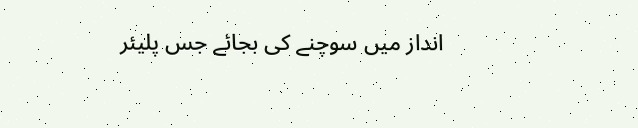انداز میں سوچنے کی بجائے جس پلیئر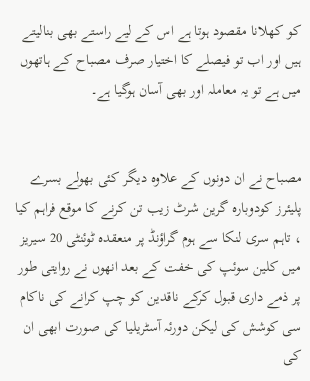کو کھلانا مقصود ہوتا ہے اس کے لیے راستے بھی بنالیتے ہیں اور اب تو فیصلے کا اختیار صرف مصباح کے ہاتھوں میں ہے تو یہ معاملہ اور بھی آسان ہوگیا ہے۔


مصباح نے ان دونوں کے علاوہ دیگر کئی بھولے بسرے پلیئرز کودوبارہ گرین شرٹ زیب تن کرنے کا موقع فراہم کیا ، تاہم سری لنکا سے ہوم گراؤنڈ پر منعقدہ ٹوئنٹی 20 سیریز میں کلین سوئپ کی خفت کے بعد انھوں نے روایتی طور پر ذمے داری قبول کرکے ناقدین کو چپ کرانے کی ناکام سی کوشش کی لیکن دورئہ آسٹریلیا کی صورت ابھی ان کی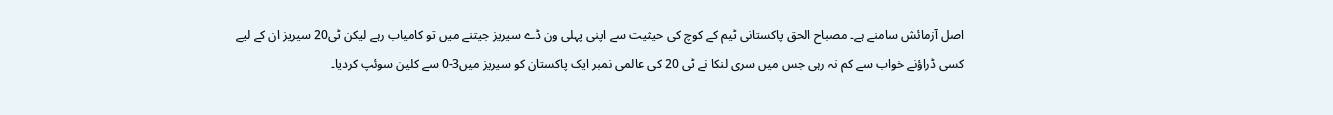اصل آزمائش سامنے ہے۔ مصباح الحق پاکستانی ٹیم کے کوچ کی حیثیت سے اپنی پہلی ون ڈے سیریز جیتنے میں تو کامیاب رہے لیکن ٹی20 سیریز ان کے لیے کسی ڈراؤنے خواب سے کم نہ رہی جس میں سری لنکا نے ٹی 20 کی عالمی نمبر ایک پاکستان کو سیریز میں3-0 سے کلین سوئپ کردیا۔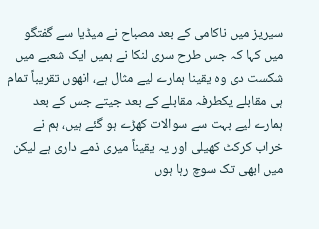سیریز میں ناکامی کے بعد مصباح نے میڈیا سے گفتگو میں کہا کہ جس طرح سری لنکا نے ہمیں ایک شعبے میں شکست دی وہ یقینا ہمارے لیے مثال ہے، انھوں تقریباً تمام ہی مقابلے یکطرفہ مقابلے کے بعد جیتے جس کے بعد ہمارے لیے بہت سے سوالات کھڑے ہو گئے ہیں، ہم نے خراب کرکٹ کھیلی اور یہ یقیناً میری ذمے داری ہے لیکن میں ابھی تک سوچ رہا ہوں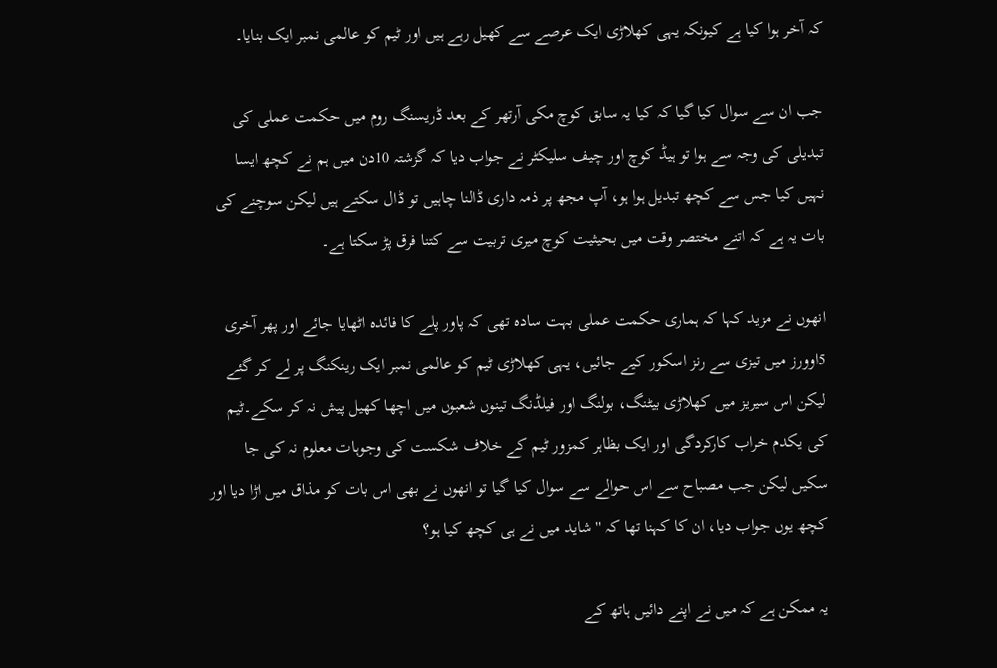کہ آخر ہوا کیا ہے کیونکہ یہی کھلاڑی ایک عرصے سے کھیل رہے ہیں اور ٹیم کو عالمی نمبر ایک بنایا۔

جب ان سے سوال کیا گیا کہ کیا یہ سابق کوچ مکی آرتھر کے بعد ڈریسنگ روم میں حکمت عملی کی تبدیلی کی وجہ سے ہوا تو ہیڈ کوچ اور چیف سلیکٹر نے جواب دیا کہ گزشتہ 10دن میں ہم نے کچھ ایسا نہیں کیا جس سے کچھ تبدیل ہوا ہو، آپ مجھ پر ذمہ داری ڈالنا چاہیں تو ڈال سکتے ہیں لیکن سوچنے کی بات یہ ہے کہ اتنے مختصر وقت میں بحیثیت کوچ میری تربیت سے کتنا فرق پڑ سکتا ہے۔

انھوں نے مزید کہا کہ ہماری حکمت عملی بہت سادہ تھی کہ پاور پلے کا فائدہ اٹھایا جائے اور پھر آخری 5اوورز میں تیزی سے رنز اسکور کیے جائیں، یہی کھلاڑی ٹیم کو عالمی نمبر ایک رینکنگ پر لے کر گئے لیکن اس سیریز میں کھلاڑی بیٹنگ، بولنگ اور فیلڈنگ تینوں شعبوں میں اچھا کھیل پیش نہ کر سکے۔ٹیم کی یکدم خراب کارکردگی اور ایک بظاہر کمزور ٹیم کے خلاف شکست کی وجوہات معلوم نہ کی جا سکیں لیکن جب مصباح سے اس حوالے سے سوال کیا گیا تو انھوں نے بھی اس بات کو مذاق میں اڑا دیا اور کچھ یوں جواب دیا، ان کا کہنا تھا کہ ''شاید میں نے ہی کچھ کیا ہو؟

یہ ممکن ہے کہ میں نے اپنے دائیں ہاتھ کے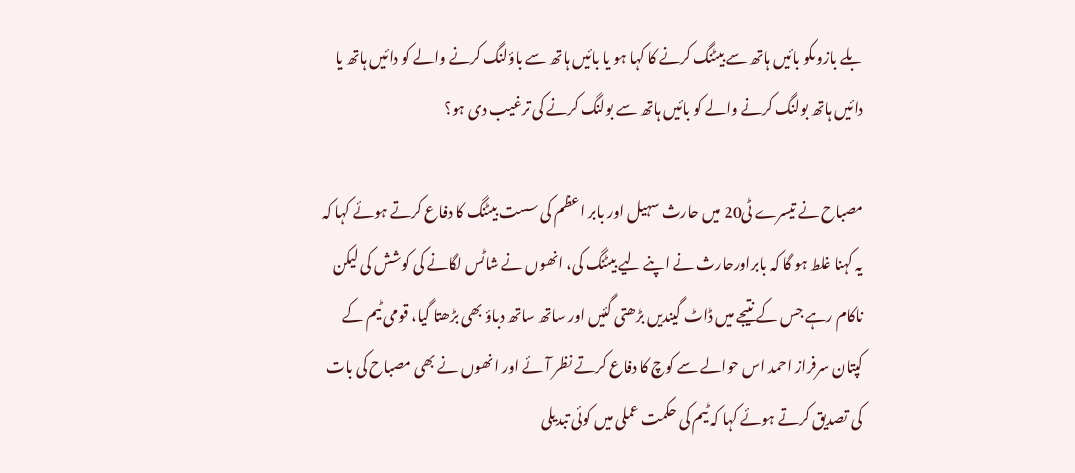بلے بازوںکو بائیں ہاتھ سے بیٹنگ کرنے کا کہا ہو یا بائیں ہاتھ سے باؤلنگ کرنے والے کو دائیں ہاتھ یا دائیں ہاتھ بولنگ کرنے والے کو بائیں ہاتھ سے بولنگ کرنے کی ترغیب دی ہو؟

مصباح نے تیسرے ٹی20 میں حارث سہیل اور بابر اعظم کی سست بیٹنگ کا دفاع کرتے ہوئے کہا کہ یہ کہنا غلط ہو گا کہ بابراورحارث نے اپنے لیے بیٹنگ کی، انھوں نے شاٹس لگانے کی کوشش کی لیکن ناکام رہے جس کے نتیجے میں ڈاٹ گیندیں بڑھتی گئیں اور ساتھ ساتھ دباؤ بھی بڑھتا گیا، قومی ٹیم کے کپتان سرفراز احمد اس حوالے سے کوچ کا دفاع کرتے نظر آئے اور انھوں نے بھی مصباح کی بات کی تصدیق کرتے ہوئے کہا کہ ٹیم کی حکمت عملی میں کوئی تبدیلی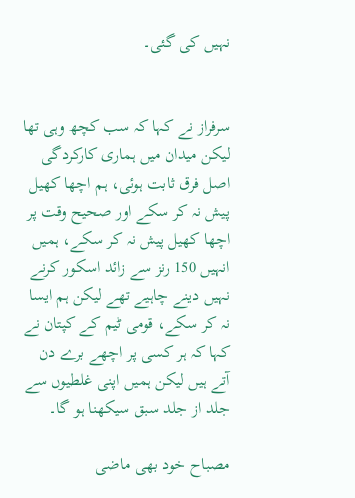نہیں کی گئی۔


سرفراز نے کہا کہ سب کچھ وہی تھا لیکن میدان میں ہماری کارکردگی اصل فرق ثابت ہوئی، ہم اچھا کھیل پیش نہ کر سکے اور صحیح وقت پر اچھا کھیل پیش نہ کر سکے، ہمیں انہیں 150 رنز سے زائد اسکور کرنے نہیں دینے چاہیے تھے لیکن ہم ایسا نہ کر سکے، قومی ٹیم کے کپتان نے کہا کہ ہر کسی پر اچھے برے دن آتے ہیں لیکن ہمیں اپنی غلطیوں سے جلد از جلد سبق سیکھنا ہو گا۔

مصباح خود بھی ماضی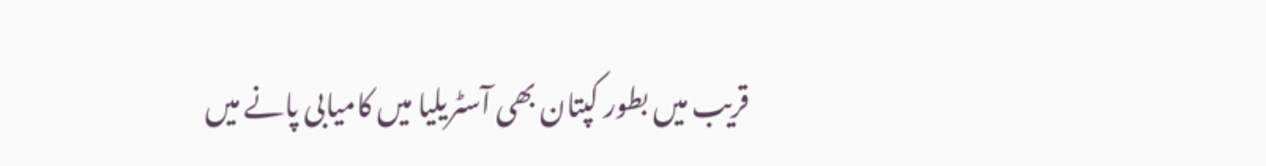قریب میں بطور کپتان بھی آسٹریلیا میں کامیابی پانے میں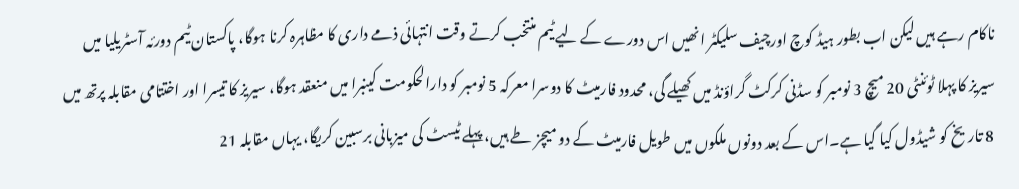ناکام رہے ہیں لیکن اب بطور ہیڈ کوچ اورچیف سلیکٹر انھیں اس دورے کے لیے ٹیم منتخب کرتے وقت انتہائی ذمے داری کا مظاہرہ کرنا ہوگا، پاکستان ٹیم دورئہ آسٹریلیا میں سیریز کا پہلا ٹوئنٹی 20 میچ 3 نومبر کو سڈنی کرکٹ گراؤنڈ میں کھیلے گی، محدود فارمیٹ کا دوسرا معرکہ 5 نومبر کو دارالحکومت کینبرا میں منعقد ہوگا، سیریز کا تیسرا اور اختتامی مقابلہ پرتھ میں 8 تاریخ کو شیڈول کیا گیا ہے۔اس کے بعد دونوں ملکوں میں طویل فارمیٹ کے دو میچز طے ہیں، پہلے ٹیسٹ کی میزبانی برسبین کریگا، یہاں مقابلہ 21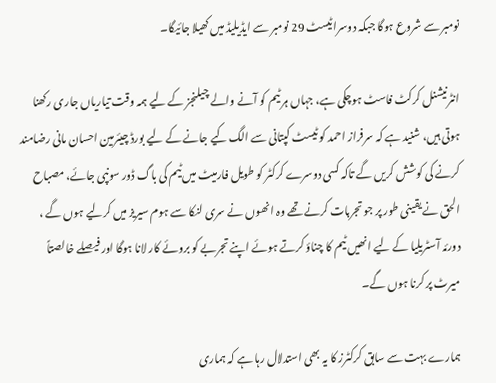نومبر سے شروع ہوگا جبکہ دوسرا ٹیسٹ 29 نومبر سے ایڈیلیڈ میں کھیلا جائیگا۔

انٹرنیشنل کرکٹ فاسٹ ہوچکی ہے، جہاں ہر ٹیم کو آنے والے چیلنجز کے لیے ہمہ وقت تیاریاں جاری رکھنا ہوتی ہیں، شنید ہے کہ سرفراز احمد کو ٹیسٹ کپتانی سے الگ کیے جانے کے لیے بورڈ چیئرمین احسان مانی رضامند کرنے کی کوشش کریں گے تاکہ کسی دوسرے کرکٹر کو طویل فارمیٹ میں ٹیم کی باگ ڈور سونپی جائے، مصباح الحق نے یقینی طور پر جو تجربات کرنے تھے وہ انھوں نے سری لنکا سے ہوم سیریز میں کرلیے ہوں گے ، دورئہ آسٹریلیا کے لیے انھیں ٹیم کا چناؤ کرتے ہوئے اپنے تجربے کو بروئے کار لانا ہوگا اور فیصلے خالصتاً میرٹ پر کرنا ہوں گے۔

ہمارے بہت سے سابق کرکٹرز کا یہ بھی استدلال رہا ہے کہ ہماری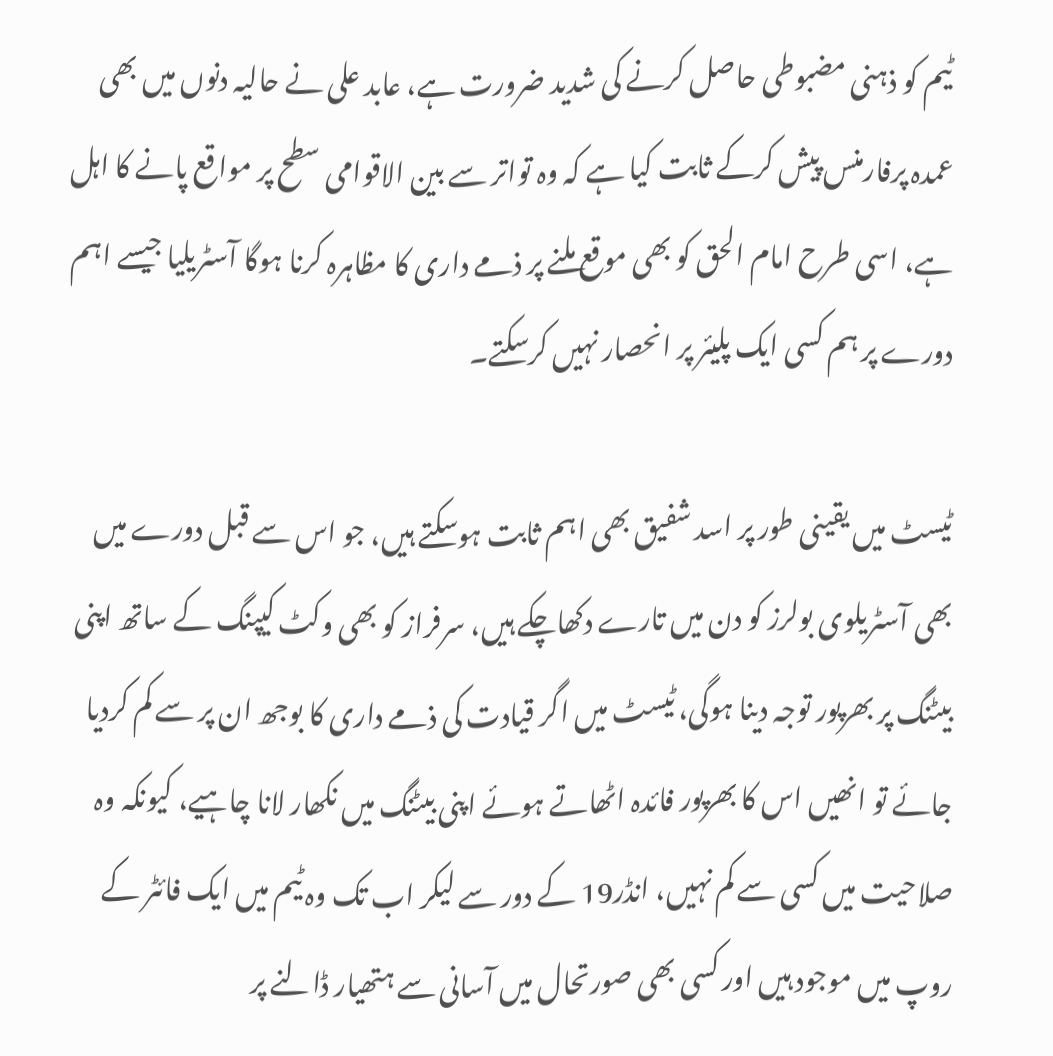ٹیم کو ذہنی مضبوطی حاصل کرنے کی شدید ضرورت ہے، عابد علی نے حالیہ دنوں میں بھی عمدہ پرفارمنس پیش کرکے ثابت کیا ہے کہ وہ تواتر سے بین الاقوامی سطح پر مواقع پانے کا اہل ہے، اسی طرح امام الحق کو بھی موقع ملنے پر ذمے داری کا مظاہرہ کرنا ہوگا آسٹریلیا جیسے اہم دورے پر ہم کسی ایک پلیئر پر انحصار نہیں کرسکتے۔

ٹیسٹ میں یقینی طور پر اسد شفیق بھی اہم ثابت ہوسکتے ہیں، جو اس سے قبل دورے میں بھی آسٹریلوی بولرز کو دن میں تارے دکھاچکے ہیں، سرفراز کو بھی وکٹ کیپنگ کے ساتھ اپنی بیٹنگ پر بھرپور توجہ دینا ہوگی، ٹیسٹ میں اگر قیادت کی ذمے داری کا بوجھ ان پر سے کم کردیا جائے تو انھیں اس کا بھرپور فائدہ اٹھاتے ہوئے اپنی بیٹنگ میں نکھار لانا چاہیے، کیونکہ وہ صلاحیت میں کسی سے کم نہیں، انڈر19 کے دور سے لیکر اب تک وہ ٹیم میں ایک فائٹر کے روپ میں موجود ہیں اور کسی بھی صورتحال میں آسانی سے ہتھیار ڈالنے پر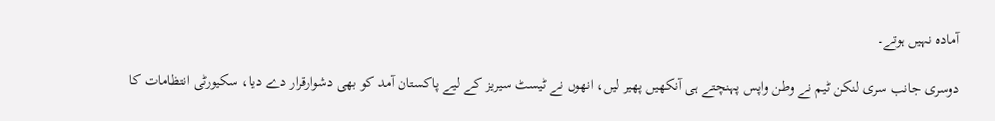آمادہ نہیں ہوتے۔

دوسری جانب سری لنکن ٹیم نے وطن واپس پہنچتے ہی آنکھیں پھیر لیں، انھوں نے ٹیسٹ سیریز کے لیے پاکستان آمد کو بھی دشوارقرار دے دیا، سکیورٹی انتظامات کا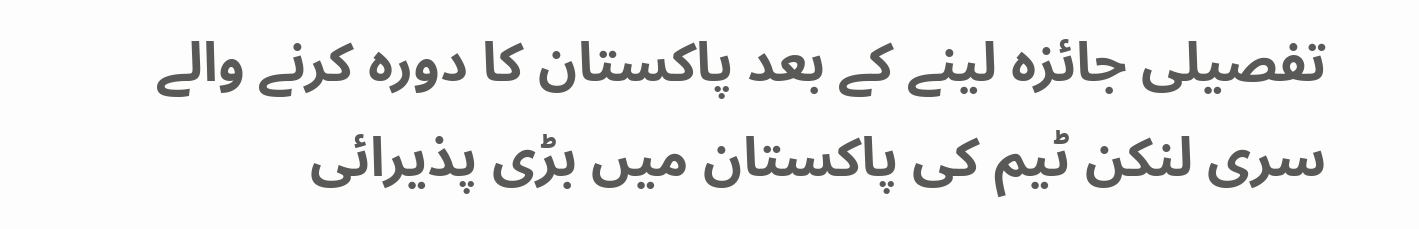تفصیلی جائزہ لینے کے بعد پاکستان کا دورہ کرنے والے سری لنکن ٹیم کی پاکستان میں بڑی پذیرائی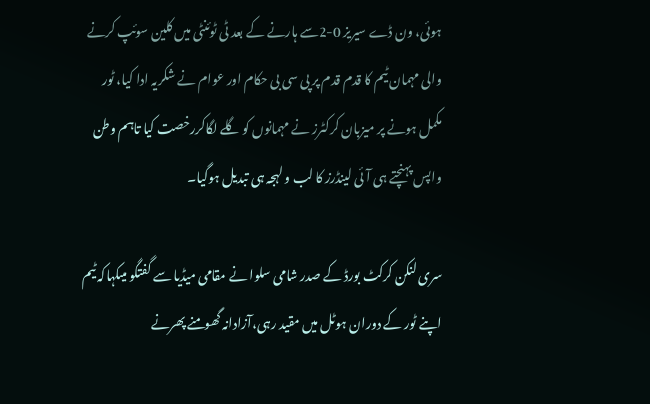ہوئی، ون ڈے سیریز 0-2سے ہارنے کے بعد ٹی ٹوئنٹی میں کلین سوئپ کرنے والی مہمان ٹیم کا قدم قدم پر پی سی بی حکام اور عوام نے شکریہ ادا کیا، ٹور مکمل ہونے پر میزبان کرکٹرز نے مہمانوں کو گلے لگاکررخصت کیا تاہم وطن واپس پہنچتے ہی آئی لینڈرز کا لب و لہجہ ہی تبدیل ہوگیا۔

سری لنکن کرکٹ بورڈ کے صدر شامی سلوا نے مقامی میڈیا سے گفتگو میںکہاکہ ٹیم اپنے ٹور کے دوران ہوٹل میں مقید رہی،آزادانہ گھومنے پھرنے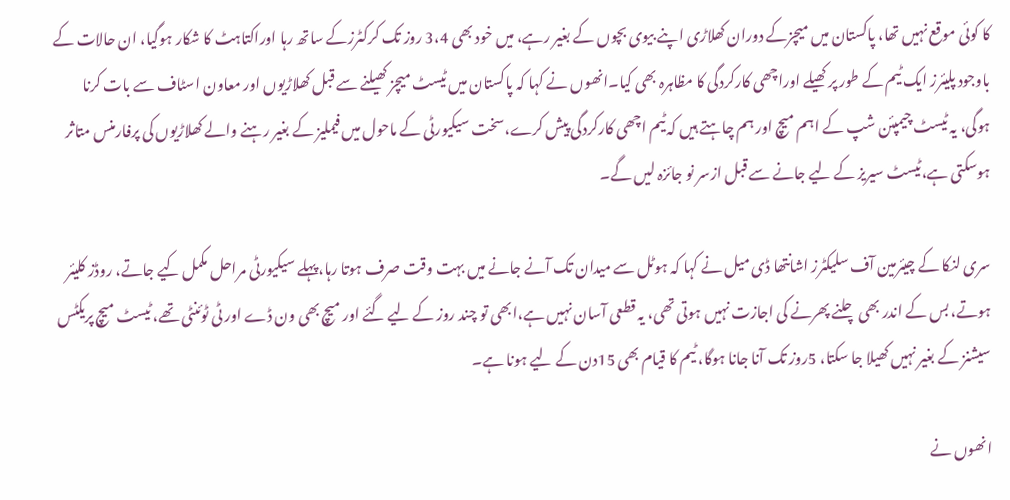کا کوئی موقع نہیں تھا، پاکستان میں میچزکے دوران کھلاڑی اپنے بیوی بچوں کے بغیر رہے، میں خود بھی 3،4 روز تک کرکٹرزکے ساتھ رہا اوراکتاہٹ کا شکار ہوگیا، ان حالات کے باوجود پلیئرز ایک ٹیم کے طور پر کھیلے اوراچھی کارکردگی کا مظاہرہ بھی کیا۔انھوں نے کہا کہ پاکستان میں ٹیسٹ میچز کھیلنے سے قبل کھلاڑیوں اور معاون اسٹاف سے بات کرنا ہوگی، یہ ٹیسٹ چیمپئن شپ کے اہم میچ اور ہم چاہتے ہیں کہ ٹیم اچھی کارکردگی پیش کرے،سخت سیکیورٹی کے ماحول میں فیملیز کے بغیر رہنے والے کھلاڑیوں کی پرفارمنس متاثر ہوسکتی ہے،ٹیسٹ سیریز کے لیے جانے سے قبل ازسر نو جائزہ لیں گے۔

سری لنکا کے چیئرمین آف سلیکٹرز اشانتھا ڈی میل نے کہا کہ ہوٹل سے میدان تک آنے جانے میں بہت وقت صرف ہوتا رہا،پہلے سیکیورٹی مراحل مکمل کیے جاتے، روڈز کلیئر ہوتے، بس کے اندر بھی چلنے پھرنے کی اجازت نہیں ہوتی تھی، یہ قطعی آسان نہیں ہے،ابھی تو چند روز کے لیے گئے اور میچ بھی ون ڈے اور ٹی ٹوئنٹی تھے، ٹیسٹ میچ پریکٹس سیشنز کے بغیر نہیں کھیلا جا سکتا، 5روز تک آنا جانا ہوگا، ٹیم کا قیام بھی 15دن کے لیے ہونا ہے۔

انھوں نے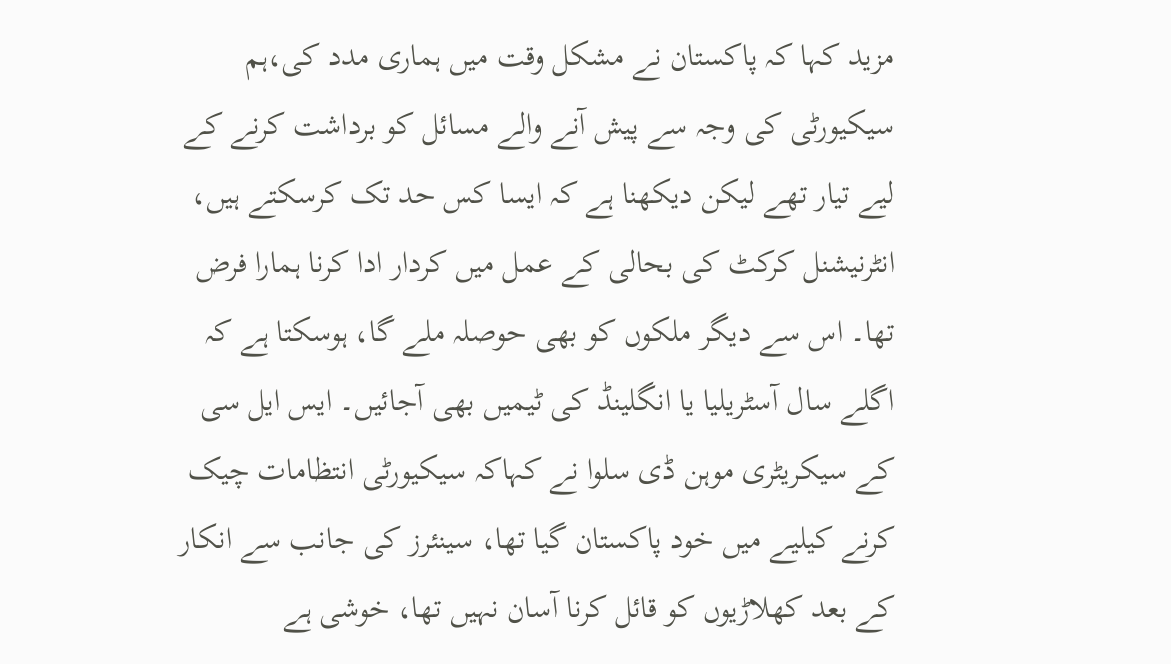مزید کہا کہ پاکستان نے مشکل وقت میں ہماری مدد کی،ہم سیکیورٹی کی وجہ سے پیش آنے والے مسائل کو برداشت کرنے کے لیے تیار تھے لیکن دیکھنا ہے کہ ایسا کس حد تک کرسکتے ہیں، انٹرنیشنل کرکٹ کی بحالی کے عمل میں کردار ادا کرنا ہمارا فرض تھا۔ اس سے دیگر ملکوں کو بھی حوصلہ ملے گا، ہوسکتا ہے کہ اگلے سال آسٹریلیا یا انگلینڈ کی ٹیمیں بھی آجائیں۔ ایس ایل سی کے سیکریٹری موہن ڈی سلوا نے کہاکہ سیکیورٹی انتظامات چیک کرنے کیلیے میں خود پاکستان گیا تھا، سینئرز کی جانب سے انکار کے بعد کھلاڑیوں کو قائل کرنا آسان نہیں تھا، خوشی ہے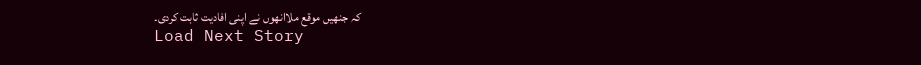کہ جنھیں موقع ملاانھوں نے اپنی افادیت ثابت کردی۔
Load Next Story